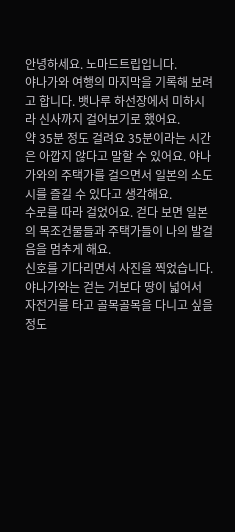안녕하세요. 노마드트립입니다.
야나가와 여행의 마지막을 기록해 보려고 합니다. 뱃나루 하선장에서 미하시라 신사까지 걸어보기로 했어요.
약 35분 정도 걸려요 35분이라는 시간은 아깝지 않다고 말할 수 있어요. 야나가와의 주택가를 걸으면서 일본의 소도시를 즐길 수 있다고 생각해요.
수로를 따라 걸었어요. 걷다 보면 일본의 목조건물들과 주택가들이 나의 발걸음을 멈추게 해요.
신호를 기다리면서 사진을 찍었습니다. 야나가와는 걷는 거보다 땅이 넓어서 자전거를 타고 골목골목을 다니고 싶을 정도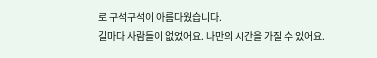로 구석구석이 아름다웠습니다.
길마다 사람들이 없었어요. 나만의 시간을 가질 수 있어요.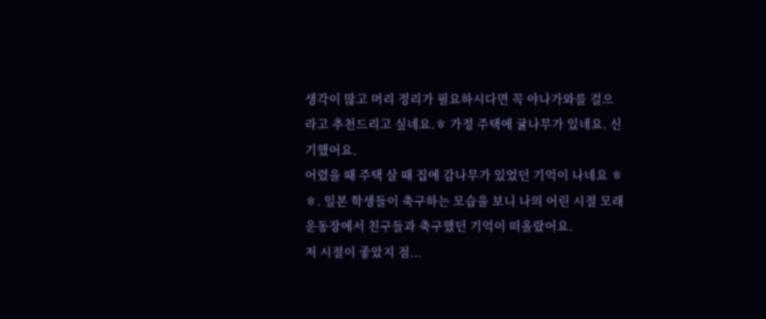생각이 많고 머리 정리가 필요하시다면 꼭 야나가와를 걸으라고 추천드리고 싶네요.ㅎ 가정 주택에 귤나무가 있네요. 신기했어요.
어렸을 때 주택 살 때 집에 감나무가 있었던 기억이 나네요 ㅎㅎ. 일본 학생들이 축구하는 모습을 보니 나의 어린 시절 모래 운동장에서 친구들과 축구했던 기억이 떠올랐어요.
저 시절이 좋았지 점...